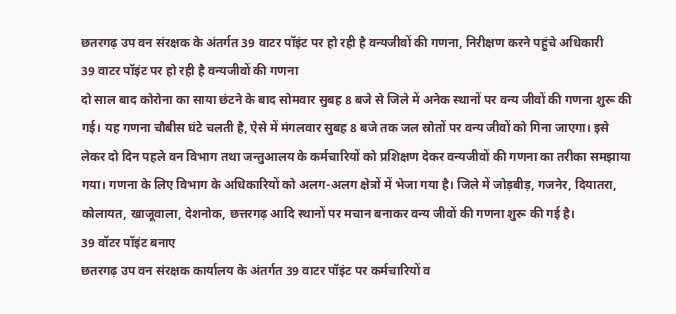छतरगढ़ उप वन संरक्षक के अंतर्गत 39 वाटर पॉइंट पर हो रही है वन्यजीवों की गणना, निरीक्षण करने पहुंचे अधिकारी
39 वाटर पॉइंट पर हो रही है वन्यजीवों की गणना
दो साल बाद कोरोना का साया छंटने के बाद सोमवार सुबह 8 बजे से जिले में अनेक स्थानों पर वन्य जीवों की गणना शुरू की गई। यह गणना चौबीस घंटे चलती है, ऐसे में मंगलवार सुबह 8 बजे तक जल स्रोतों पर वन्य जीवों को गिना जाएगा। इसे लेकर दो दिन पहले वन विभाग तथा जन्तुआलय के कर्मचारियों को प्रशिक्षण देकर वन्यजीवों की गणना का तरीका समझाया गया। गणना के लिए विभाग के अधिकारियों को अलग-अलग क्षेत्रों में भेजा गया है। जिले में जोड़बीड़, गजनेर, दियातरा, कोलायत, खाजूवाला, देशनोक, छत्तरगढ़ आदि स्थानों पर मचान बनाकर वन्य जीवों की गणना शुरू की गई है।
39 वॉटर पॉइंट बनाए
छतरगढ़ उप वन संरक्षक कार्यालय के अंतर्गत 39 वाटर पॉइंट पर कर्मचारियों व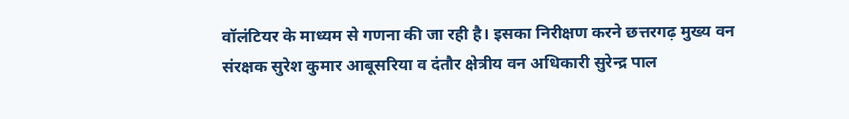वॉलंटियर के माध्यम से गणना की जा रही है। इसका निरीक्षण करने छत्तरगढ़ मुख्य वन संरक्षक सुरेश कुमार आबूसरिया व दंतौर क्षेत्रीय वन अधिकारी सुरेन्द्र पाल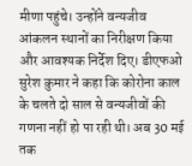मीणा पहुंचे। उन्होंने वन्यजीव आंकलन स्थानों का निरीक्षण किया और आवश्यक निर्देश दिए। डीएफओ सुरेश कुमार ने कहा कि कोरोना काल के चलते दो साल से वन्यजीवों की गणना नहीं हो पा रही थी। अब 30 मई तक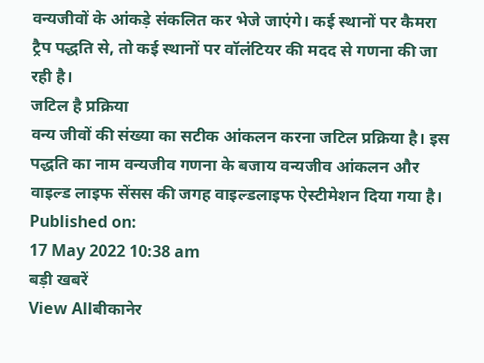वन्यजीवों के आंकड़े संकलित कर भेजे जाएंगे। कई स्थानों पर कैमरा ट्रैप पद्धति से, तो कई स्थानों पर वॉलंटियर की मदद से गणना की जा रही है।
जटिल है प्रक्रिया
वन्य जीवों की संख्या का सटीक आंकलन करना जटिल प्रक्रिया है। इस पद्धति का नाम वन्यजीव गणना के बजाय वन्यजीव आंकलन और वाइल्ड लाइफ सेंसस की जगह वाइल्डलाइफ ऐस्टीमेशन दिया गया है।
Published on:
17 May 2022 10:38 am
बड़ी खबरें
View Allबीकानेर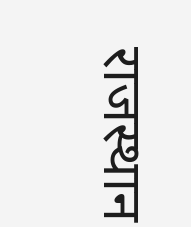राजस्थान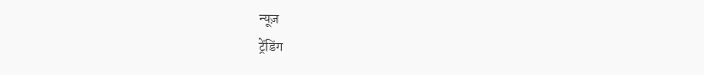न्यूज़
ट्रेंडिंग